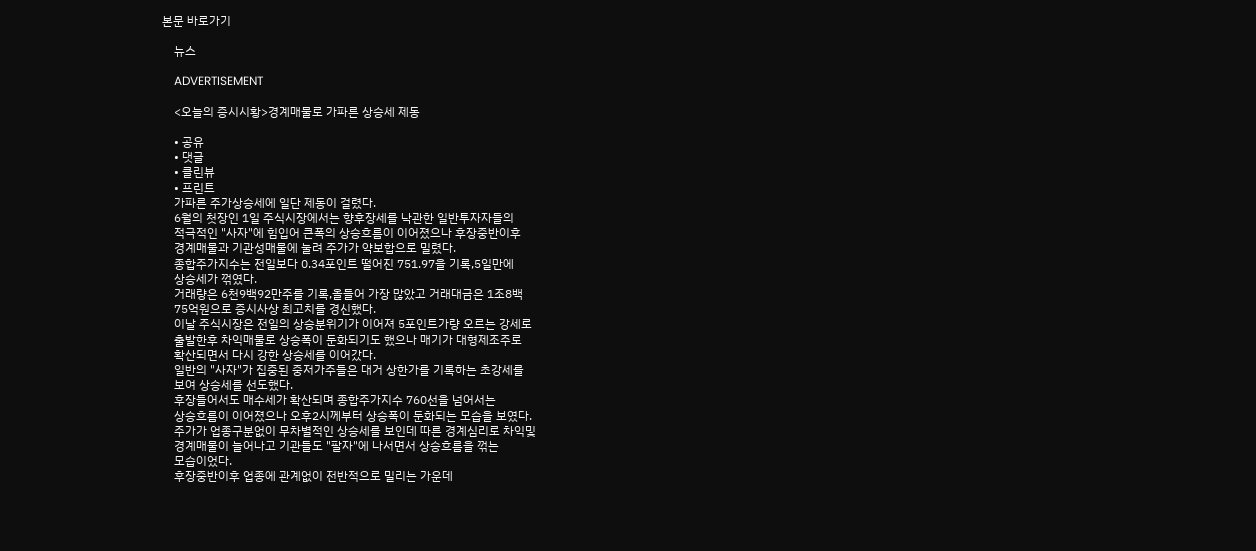본문 바로가기

    뉴스

    ADVERTISEMENT

    <오늘의 증시시황>경계매물로 가파른 상승세 제동

    • 공유
    • 댓글
    • 클린뷰
    • 프린트
    가파른 주가상승세에 일단 제동이 걸렸다.
    6월의 첫장인 1일 주식시장에서는 향후장세를 낙관한 일반투자자들의
    적극적인 "사자"에 힘입어 큰폭의 상승흐름이 이어졌으나 후장중반이후
    경계매물과 기관성매물에 눌려 주가가 약보합으로 밀렸다.
    종합주가지수는 전일보다 0.34포인트 떨어진 751.97을 기록,5일만에
    상승세가 꺾였다.
    거래량은 6천9백92만주를 기록,올들어 가장 많았고 거래대금은 1조8백
    75억원으로 증시사상 최고치를 경신했다.
    이날 주식시장은 전일의 상승분위기가 이어져 5포인트가량 오르는 강세로
    출발한후 차익매물로 상승폭이 둔화되기도 했으나 매기가 대형제조주로
    확산되면서 다시 강한 상승세를 이어갔다.
    일반의 "사자"가 집중된 중저가주들은 대거 상한가를 기록하는 초강세를
    보여 상승세를 선도했다.
    후장들어서도 매수세가 확산되며 종합주가지수 760선을 넘어서는
    상승흐름이 이어졌으나 오후2시께부터 상승폭이 둔화되는 모습을 보였다.
    주가가 업종구분없이 무차별적인 상승세를 보인데 따른 경계심리로 차익및
    경계매물이 늘어나고 기관들도 "팔자"에 나서면서 상승흐름을 꺾는
    모습이었다.
    후장중반이후 업종에 관계없이 전반적으로 밀리는 가운데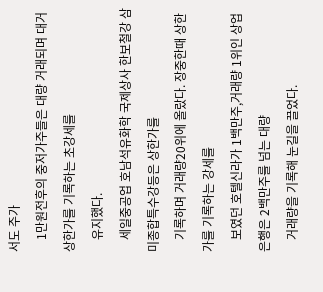서도 주가
    1만원전후의 중저가주들은 대량 거래되며 대거 상한가를 기록하는 초강세를
    유지했다.
    세일중공업 호남석유화학 국제상사 한보철강 삼미종합특수강등은 상한가를
    기록하며 거래량20위에 올랐다. 장중한때 상한가를 기록하는 강세를
    보였던 호텔신라가 1백만주,거래량 1위인 상업은행은 2백만주를 넘는 대량
    거래량을 기록해 눈길을 끌었다.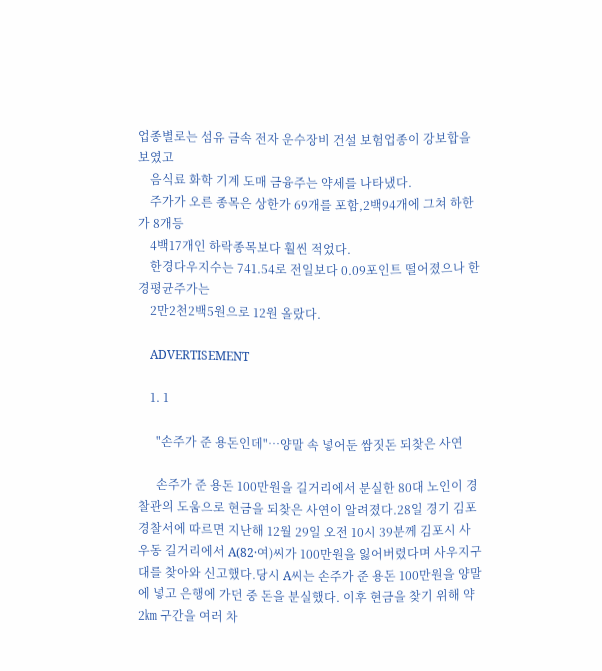업종별로는 섬유 금속 전자 운수장비 건설 보험업종이 강보합을 보였고
    음식료 화학 기계 도매 금융주는 약세를 나타냈다.
    주가가 오른 종목은 상한가 69개를 포함,2백94개에 그쳐 하한가 8개등
    4백17개인 하락종목보다 훨씬 적었다.
    한경다우지수는 741.54로 전일보다 0.09포인트 떨어졌으나 한경평균주가는
    2만2천2백5원으로 12원 올랐다.

    ADVERTISEMENT

    1. 1

      "손주가 준 용돈인데"…양말 속 넣어둔 쌈짓돈 되찾은 사연

      손주가 준 용돈 100만원을 길거리에서 분실한 80대 노인이 경찰관의 도움으로 현금을 되찾은 사연이 알려졌다.28일 경기 김포경찰서에 따르면 지난해 12월 29일 오전 10시 39분께 김포시 사우동 길거리에서 A(82·여)씨가 100만원을 잃어버렸다며 사우지구대를 찾아와 신고했다.당시 A씨는 손주가 준 용돈 100만원을 양말에 넣고 은행에 가던 중 돈을 분실했다. 이후 현금을 찾기 위해 약 2㎞ 구간을 여러 차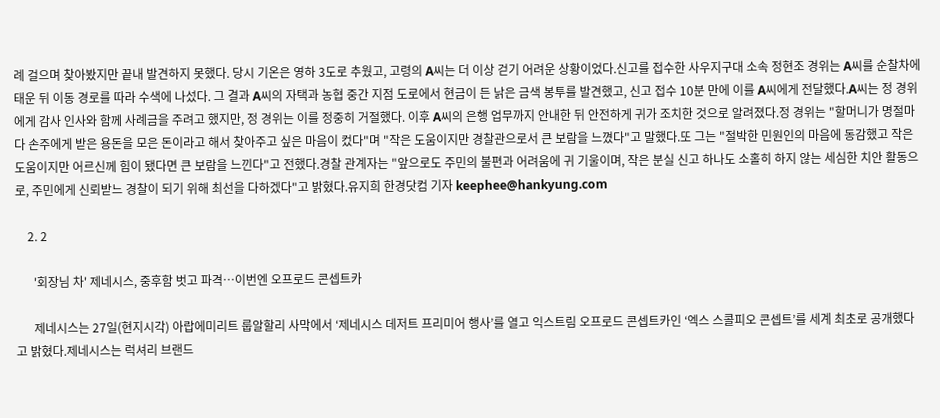례 걸으며 찾아봤지만 끝내 발견하지 못했다. 당시 기온은 영하 3도로 추웠고, 고령의 A씨는 더 이상 걷기 어려운 상황이었다.신고를 접수한 사우지구대 소속 정현조 경위는 A씨를 순찰차에 태운 뒤 이동 경로를 따라 수색에 나섰다. 그 결과 A씨의 자택과 농협 중간 지점 도로에서 현금이 든 낡은 금색 봉투를 발견했고, 신고 접수 10분 만에 이를 A씨에게 전달했다.A씨는 정 경위에게 감사 인사와 함께 사례금을 주려고 했지만, 정 경위는 이를 정중히 거절했다. 이후 A씨의 은행 업무까지 안내한 뒤 안전하게 귀가 조치한 것으로 알려졌다.정 경위는 "할머니가 명절마다 손주에게 받은 용돈을 모은 돈이라고 해서 찾아주고 싶은 마음이 컸다"며 "작은 도움이지만 경찰관으로서 큰 보람을 느꼈다"고 말했다.또 그는 "절박한 민원인의 마음에 동감했고 작은 도움이지만 어르신께 힘이 됐다면 큰 보람을 느낀다"고 전했다.경찰 관계자는 "앞으로도 주민의 불편과 어려움에 귀 기울이며, 작은 분실 신고 하나도 소홀히 하지 않는 세심한 치안 활동으로, 주민에게 신뢰받느 경찰이 되기 위해 최선을 다하겠다"고 밝혔다.유지희 한경닷컴 기자 keephee@hankyung.com

    2. 2

      '회장님 차' 제네시스, 중후함 벗고 파격…이번엔 오프로드 콘셉트카

      제네시스는 27일(현지시각) 아랍에미리트 룹알할리 사막에서 ‘제네시스 데저트 프리미어 행사’를 열고 익스트림 오프로드 콘셉트카인 ‘엑스 스콜피오 콘셉트’를 세계 최초로 공개했다고 밝혔다.제네시스는 럭셔리 브랜드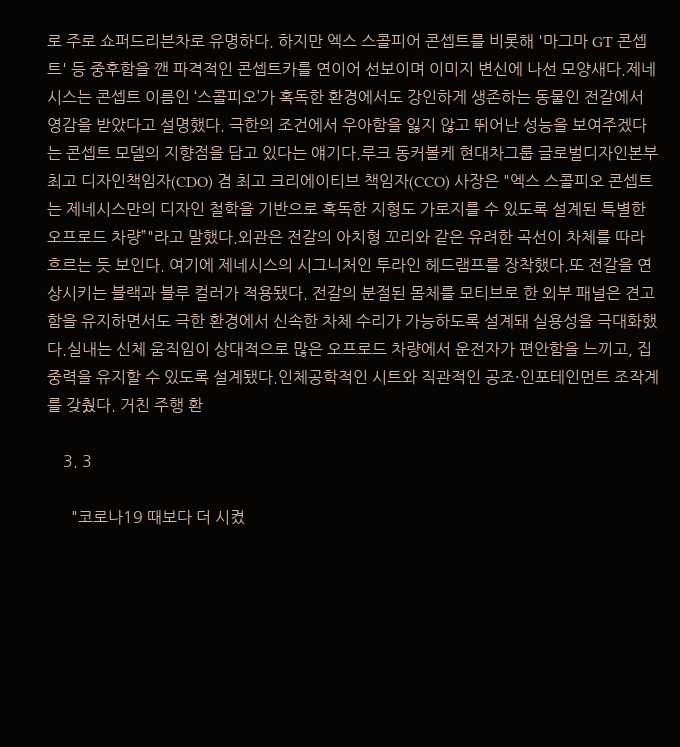로 주로 쇼퍼드리븐차로 유명하다. 하지만 엑스 스콜피어 콘셉트를 비롯해 '마그마 GT 콘셉트' 등 중후함을 깬 파격적인 콘셉트카를 연이어 선보이며 이미지 변신에 나선 모양새다.제네시스는 콘셉트 이름인 ‘스콜피오’가 혹독한 환경에서도 강인하게 생존하는 동물인 전갈에서 영감을 받았다고 설명했다. 극한의 조건에서 우아함을 잃지 않고 뛰어난 성능을 보여주겠다는 콘셉트 모델의 지향점을 담고 있다는 얘기다.루크 동커볼케 현대차그룹 글로벌디자인본부 최고 디자인책임자(CDO) 겸 최고 크리에이티브 책임자(CCO) 사장은 "엑스 스콜피오 콘셉트는 제네시스만의 디자인 철학을 기반으로 혹독한 지형도 가로지를 수 있도록 설계된 특별한 오프로드 차량”"라고 말했다.외관은 전갈의 아치형 꼬리와 같은 유려한 곡선이 차체를 따라 흐르는 듯 보인다. 여기에 제네시스의 시그니처인 투라인 헤드램프를 장착했다.또 전갈을 연상시키는 블랙과 블루 컬러가 적용됐다. 전갈의 분절된 몸체를 모티브로 한 외부 패널은 견고함을 유지하면서도 극한 환경에서 신속한 차체 수리가 가능하도록 설계돼 실용성을 극대화했다.실내는 신체 움직임이 상대적으로 많은 오프로드 차량에서 운전자가 편안함을 느끼고, 집중력을 유지할 수 있도록 설계됐다.인체공학적인 시트와 직관적인 공조·인포테인먼트 조작계를 갖췄다. 거친 주행 환

    3. 3

      "코로나19 때보다 더 시켰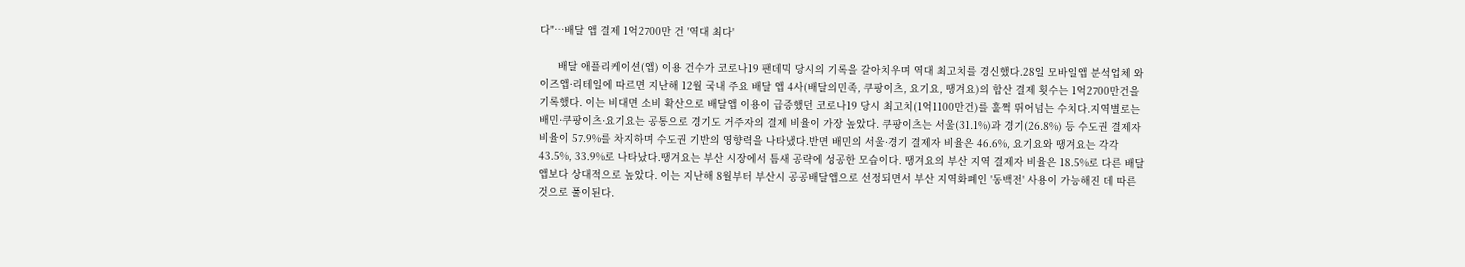다"…배달 앱 결제 1억2700만 건 '역대 최다'

      배달 애플리케이션(앱) 이용 건수가 코로나19 팬데믹 당시의 기록을 갈아치우며 역대 최고치를 경신했다.28일 모바일앱 분석업체 와이즈앱·리테일에 따르면 지난해 12월 국내 주요 배달 앱 4사(배달의민족, 쿠팡이츠, 요기요, 땡겨요)의 합산 결제 횟수는 1억2700만건을 기록했다. 이는 비대면 소비 확산으로 배달앱 이용이 급증했던 코로나19 당시 최고치(1억1100만건)를 훌쩍 뛰어넘는 수치다.지역별로는 배민·쿠팡이츠·요기요는 공통으로 경기도 거주자의 결제 비율이 가장 높았다. 쿠팡이츠는 서울(31.1%)과 경기(26.8%) 등 수도권 결제자 비율이 57.9%를 차지하며 수도권 기반의 영향력을 나타냈다.반면 배민의 서울·경기 결제자 비율은 46.6%, 요기요와 땡겨요는 각각 43.5%, 33.9%로 나타났다.땡겨요는 부산 시장에서 틈새 공략에 성공한 모습이다. 땡겨요의 부산 지역 결제자 비율은 18.5%로 다른 배달 앱보다 상대적으로 높았다. 이는 지난해 8월부터 부산시 공공배달앱으로 선정되면서 부산 지역화폐인 '동백전' 사용이 가능해진 데 따른 것으로 풀이된다.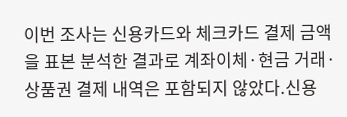이번 조사는 신용카드와 체크카드 결제 금액을 표본 분석한 결과로 계좌이체·현금 거래·상품권 결제 내역은 포함되지 않았다.신용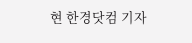현 한경닷컴 기자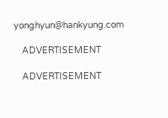yonghyun@hankyung.com

    ADVERTISEMENT

    ADVERTISEMENT